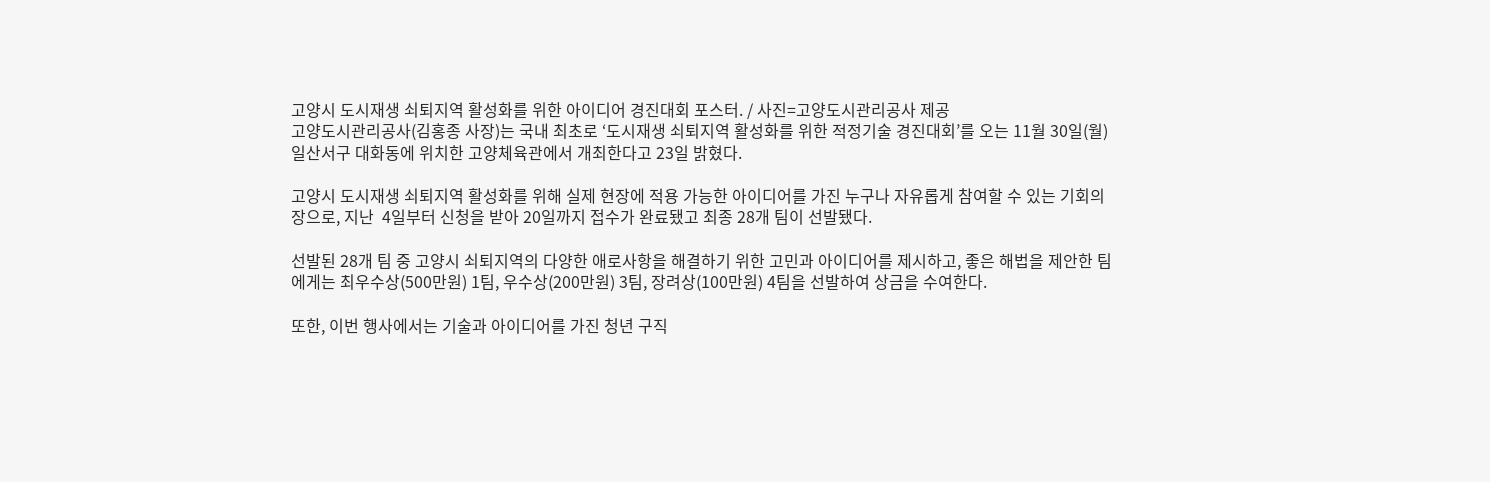고양시 도시재생 쇠퇴지역 활성화를 위한 아이디어 경진대회 포스터. / 사진=고양도시관리공사 제공
고양도시관리공사(김홍종 사장)는 국내 최초로 ‘도시재생 쇠퇴지역 활성화를 위한 적정기술 경진대회’를 오는 11월 30일(월) 일산서구 대화동에 위치한 고양체육관에서 개최한다고 23일 밝혔다.

고양시 도시재생 쇠퇴지역 활성화를 위해 실제 현장에 적용 가능한 아이디어를 가진 누구나 자유롭게 참여할 수 있는 기회의 장으로, 지난  4일부터 신청을 받아 20일까지 접수가 완료됐고 최종 28개 팀이 선발됐다.

선발된 28개 팀 중 고양시 쇠퇴지역의 다양한 애로사항을 해결하기 위한 고민과 아이디어를 제시하고, 좋은 해법을 제안한 팀에게는 최우수상(500만원) 1팀, 우수상(200만원) 3팀, 장려상(100만원) 4팀을 선발하여 상금을 수여한다.

또한, 이번 행사에서는 기술과 아이디어를 가진 청년 구직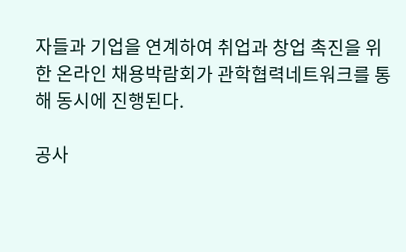자들과 기업을 연계하여 취업과 창업 촉진을 위한 온라인 채용박람회가 관학협력네트워크를 통해 동시에 진행된다.

공사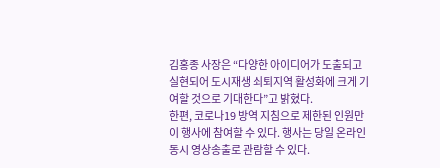김홍종 사장은 “다양한 아이디어가 도출되고 실현되어 도시재생 쇠퇴지역 활성화에 크게 기여할 것으로 기대한다”고 밝혔다.
한편, 코로나19 방역 지침으로 제한된 인원만이 행사에 참여할 수 있다. 행사는 당일 온라인 동시 영상송출로 관람할 수 있다.